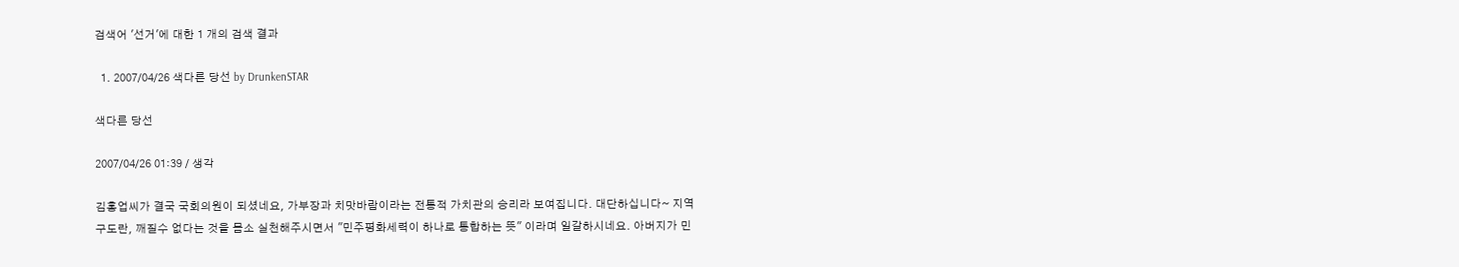검색어 '선거'에 대한 1 개의 검색 결과

  1. 2007/04/26 색다른 당선 by DrunkenSTAR

색다른 당선

2007/04/26 01:39 / 생각

김홍업씨가 결국 국회의원이 되셨네요, 가부장과 치맛바람이라는 전통적 가치관의 승리라 보여집니다. 대단하십니다~ 지역구도란, 깨질수 없다는 것을 몸소 실천해주시면서 "민주평화세력이 하나로 통합하는 뜻" 이라며 일갈하시네요. 아버지가 민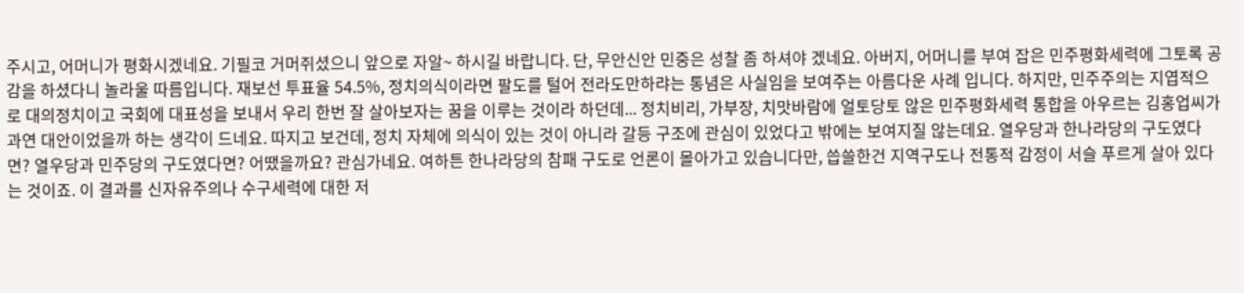주시고, 어머니가 평화시겠네요. 기필코 거머쥐셨으니 앞으로 자알~ 하시길 바랍니다. 단, 무안신안 민중은 성찰 좀 하셔야 겠네요. 아버지, 어머니를 부여 잡은 민주평화세력에 그토록 공감을 하셨다니 놀라울 따름입니다. 재보선 투표율 54.5%, 정치의식이라면 팔도를 털어 전라도만하랴는 통념은 사실임을 보여주는 아름다운 사례 입니다. 하지만, 민주주의는 지엽적으로 대의정치이고 국회에 대표성을 보내서 우리 한번 잘 살아보자는 꿈을 이루는 것이라 하던데... 정치비리, 가부장, 치맛바람에 얼토당토 않은 민주평화세력 통합을 아우르는 김홍업씨가 과연 대안이었을까 하는 생각이 드네요. 따지고 보건데, 정치 자체에 의식이 있는 것이 아니라 갈등 구조에 관심이 있었다고 밖에는 보여지질 않는데요. 열우당과 한나라당의 구도였다면? 열우당과 민주당의 구도였다면? 어땠을까요? 관심가네요. 여하튼 한나라당의 참패 구도로 언론이 몰아가고 있습니다만, 씁쓸한건 지역구도나 전통적 감정이 서슬 푸르게 살아 있다는 것이죠. 이 결과를 신자유주의나 수구세력에 대한 저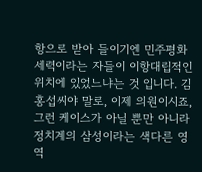항으로 받아 들이기엔 민주평화세력이라는 자들이 이항대립적인 위치에 있었느냐는 것 입니다. 김홍섭씨야 말로, 이제 의원이시죠, 그런 케이스가 아닐 뿐만 아니라 정치계의 삼성이라는 색다른 영역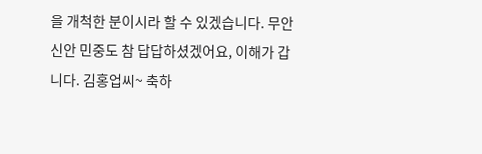을 개척한 분이시라 할 수 있겠습니다. 무안신안 민중도 참 답답하셨겠어요, 이해가 갑니다. 김홍업씨~ 축하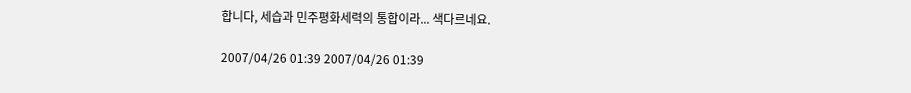합니다, 세습과 민주평화세력의 통합이라... 색다르네요.

2007/04/26 01:39 2007/04/26 01:39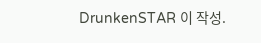DrunkenSTAR 이 작성.